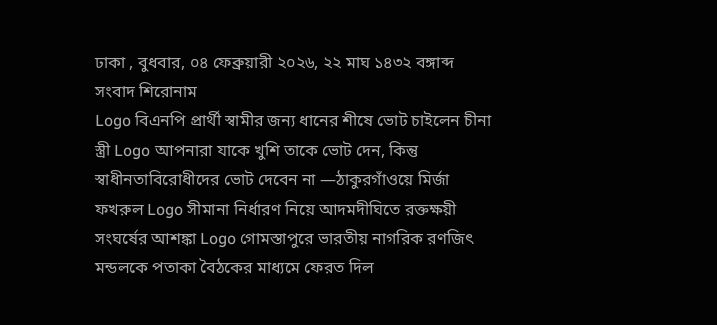ঢাকা , বুধবার, ০৪ ফেব্রুয়ারী ২০২৬, ২২ মাঘ ১৪৩২ বঙ্গাব্দ
সংবাদ শিরোনাম
Logo বিএনপি প্রার্থী স্বামীর জন্য ধানের শীষে ভোট চাইলেন চীনা স্ত্রী Logo আপনারা যাকে খুশি তাকে ভোট দেন, কিন্তু স্বাধীনতাবিরোধীদের ভোট দেবেন না —ঠাকুরগাঁওয়ে মির্জা ফখরুল Logo সীমানা নির্ধারণ নিয়ে আদমদীঘিতে রক্তক্ষয়ী সংঘর্ষের আশঙ্কা Logo গোমস্তাপুরে ভারতীয় নাগরিক রণজিৎ মন্ডলকে পতাকা বৈঠকের মাধ্যমে ফেরত দিল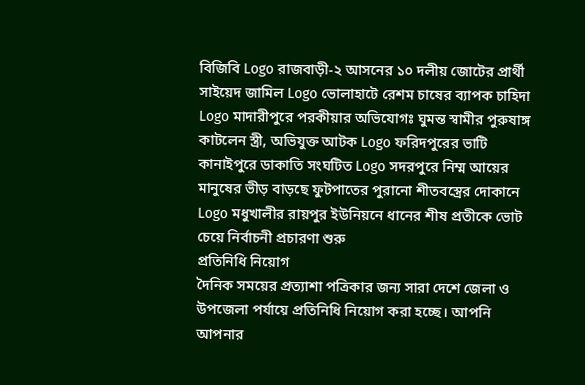বিজিবি Logo রাজবাড়ী-২ আসনের ১০ দলীয় জোটের প্রার্থী সাইয়েদ জামিল Logo ভোলাহাটে রেশম চাষের ব্যাপক চাহিদা Logo মাদারীপুরে পরকীয়ার অভিযোগঃ ঘুমন্ত স্বামীর পুরুষাঙ্গ কাটলেন স্ত্রী, অভিযুক্ত আটক Logo ফরিদপুরের ভাটি কানাইপুরে ডাকাতি সংঘটিত Logo সদরপুরে নিম্ম আয়ের মানুষের ভীড় বাড়ছে ফুটপাতের পুরানো শীতবস্ত্রের দোকানে Logo মধুখালীর রায়পুর ইউনিয়নে ধানের শীষ প্রতীকে ভোট চেয়ে নির্বাচনী প্রচারণা শুরু
প্রতিনিধি নিয়োগ
দৈনিক সময়ের প্রত্যাশা পত্রিকার জন্য সারা দেশে জেলা ও উপজেলা পর্যায়ে প্রতিনিধি নিয়োগ করা হচ্ছে। আপনি আপনার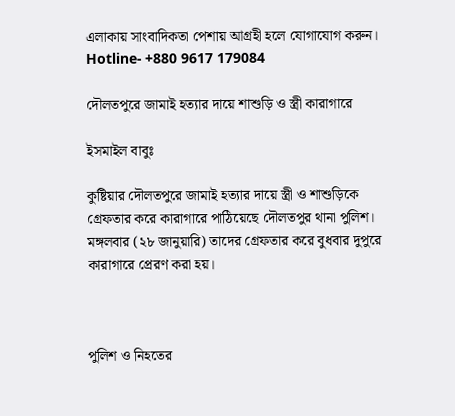এলাকায় সাংবাদিকতা পেশায় আগ্রহী হলে যোগাযোগ করুন। Hotline- +880 9617 179084

দৌলতপুরে জামাই হত্যার দায়ে শাশুড়ি ও স্ত্রী কারাগারে

ইসমাইল বাবুঃ

কুষ্টিয়ার দৌলতপুরে জামাই হত্যার দায়ে স্ত্রী ও শাশুড়িকে গ্রেফতার করে কারাগারে পাঠিয়েছে দৌলতপুর থানা পুলিশ। মঙ্গলবার (২৮ জানুয়ারি) তাদের গ্রেফতার করে বুধবার দুপুরে কারাগারে প্রেরণ করা হয়।



পুলিশ ও নিহতের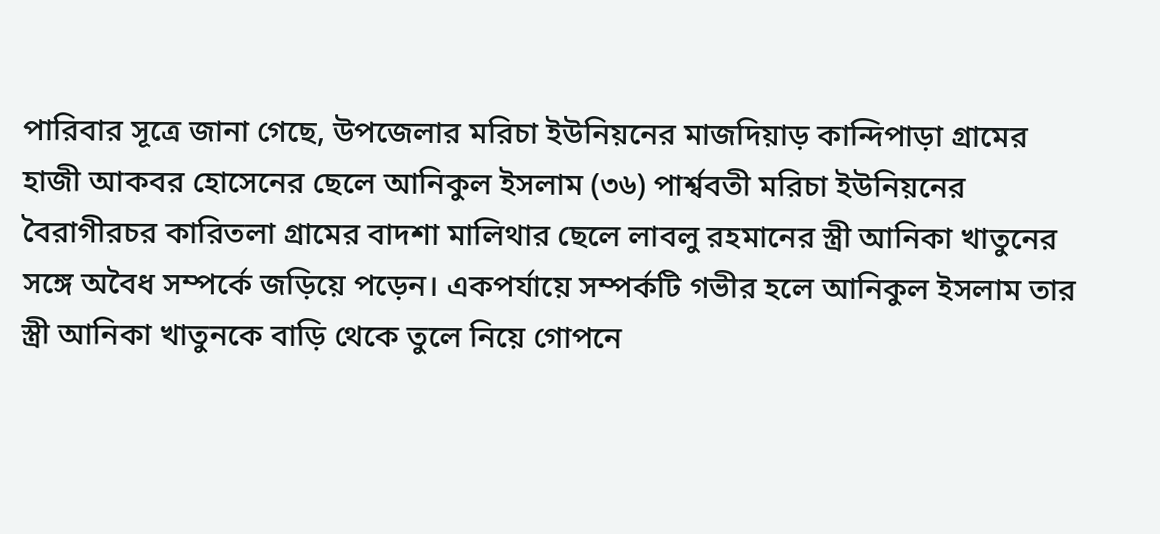পারিবার সূত্রে জানা গেছে, উপজেলার মরিচা ইউনিয়নের মাজদিয়াড় কান্দিপাড়া গ্রামের হাজী আকবর হোসেনের ছেলে আনিকুল ইসলাম (৩৬) পার্শ্ববতী মরিচা ইউনিয়নের বৈরাগীরচর কারিতলা গ্রামের বাদশা মালিথার ছেলে লাবলু রহমানের স্ত্রী আনিকা খাতুনের সঙ্গে অবৈধ সম্পর্কে জড়িয়ে পড়েন। একপর্যায়ে সম্পর্কটি গভীর হলে আনিকুল ইসলাম তার স্ত্রী আনিকা খাতুনকে বাড়ি থেকে তুলে নিয়ে গোপনে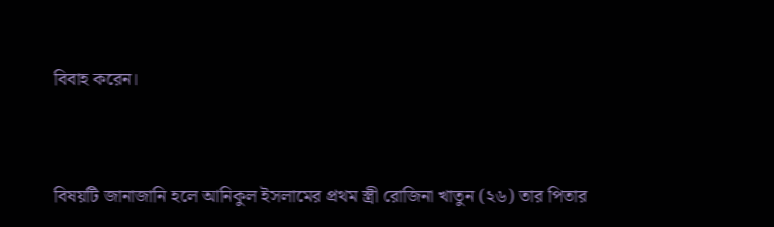বিবাহ করেন।



বিষয়টি জানাজানি হলে আনিকুল ইসলামের প্রথম স্ত্রী রোজিনা খাতুন (২৬) তার পিতার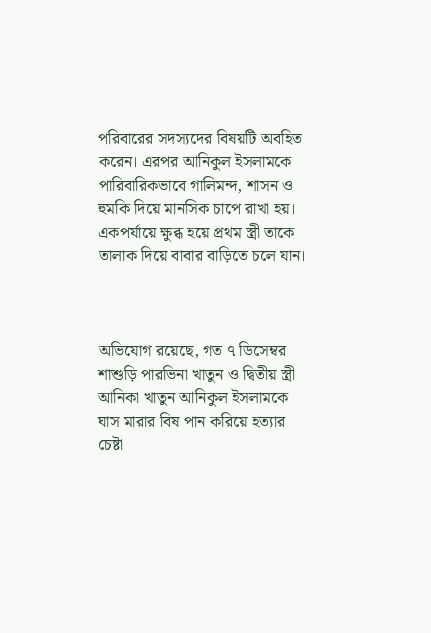পরিবারের সদস্যদের বিষয়টি অবহিত করেন। এরপর আনিকুল ইসলামকে পারিবারিকভাবে গালিমন্দ, শাসন ও হুমকি দিয়ে মানসিক চাপে রাখা হয়। একপর্যায়ে ক্ষুব্ধ হয়ে প্রথম স্ত্রী তাকে তালাক দিয়ে বাবার বাড়িতে চলে যান।



অভিযোগ রয়েছে, গত ৭ ডিসেম্বর শাশুড়ি পারভিনা খাতুন ও দ্বিতীয় স্ত্রী আনিকা খাতুন আনিকুল ইসলামকে ঘাস মারার বিষ পান করিয়ে হত্যার চেষ্টা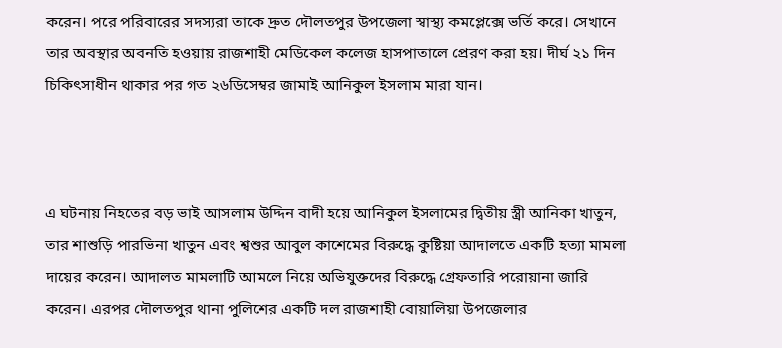করেন। পরে পরিবারের সদস্যরা তাকে দ্রুত দৌলতপুর উপজেলা স্বাস্থ্য কমপ্লেক্সে ভর্তি করে। সেখানে তার অবস্থার অবনতি হওয়ায় রাজশাহী মেডিকেল কলেজ হাসপাতালে প্রেরণ করা হয়। দীর্ঘ ২১ দিন চিকিৎসাধীন থাকার পর গত ২৬ডিসেম্বর জামাই আনিকুল ইসলাম মারা যান।



এ ঘটনায় নিহতের বড় ভাই আসলাম উদ্দিন বাদী হয়ে আনিকুল ইসলামের দ্বিতীয় স্ত্রী আনিকা খাতুন, তার শাশুড়ি পারভিনা খাতুন এবং শ্বশুর আবুল কাশেমের বিরুদ্ধে কুষ্টিয়া আদালতে একটি হত্যা মামলা দায়ের করেন। আদালত মামলাটি আমলে নিয়ে অভিযুক্তদের বিরুদ্ধে গ্রেফতারি পরোয়ানা জারি করেন। এরপর দৌলতপুর থানা পুলিশের একটি দল রাজশাহী বোয়ালিয়া উপজেলার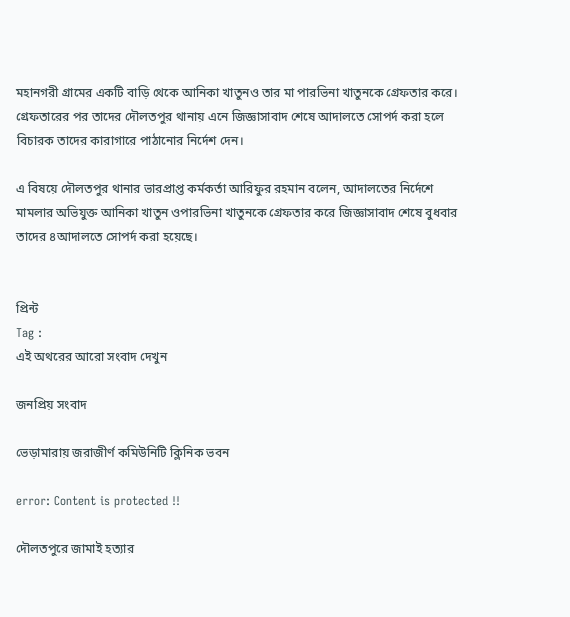মহানগরী গ্রামের একটি বাড়ি থেকে আনিকা খাতুনও তার মা পারভিনা খাতুনকে গ্রেফতার করে। গ্রেফতারের পর তাদের দৌলতপুর থানায় এনে জিজ্ঞাসাবাদ শেষে আদালতে সোপর্দ করা হলে বিচারক তাদের কারাগারে পাঠানোর নির্দেশ দেন।

এ বিষয়ে দৌলতপুর থানার ভারপ্রাপ্ত কর্মকর্তা আরিফুর রহমান বলেন, আদালতের নির্দেশে মামলার অভিযুক্ত আনিকা খাতুন ওপারভিনা খাতুনকে গ্রেফতার করে জিজ্ঞাসাবাদ শেষে বুধবার তাদের ৪আদালতে সোপর্দ করা হয়েছে।


প্রিন্ট
Tag :
এই অথরের আরো সংবাদ দেখুন

জনপ্রিয় সংবাদ

ভেড়ামারায় জরাজীর্ণ কমিউনিটি ক্লিনিক ভবন

error: Content is protected !!

দৌলতপুরে জামাই হত্যার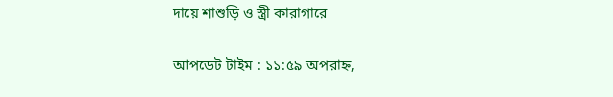দায়ে শাশুড়ি ও স্ত্রী কারাগারে

আপডেট টাইম : ১১:৫৯ অপরাহ্ন,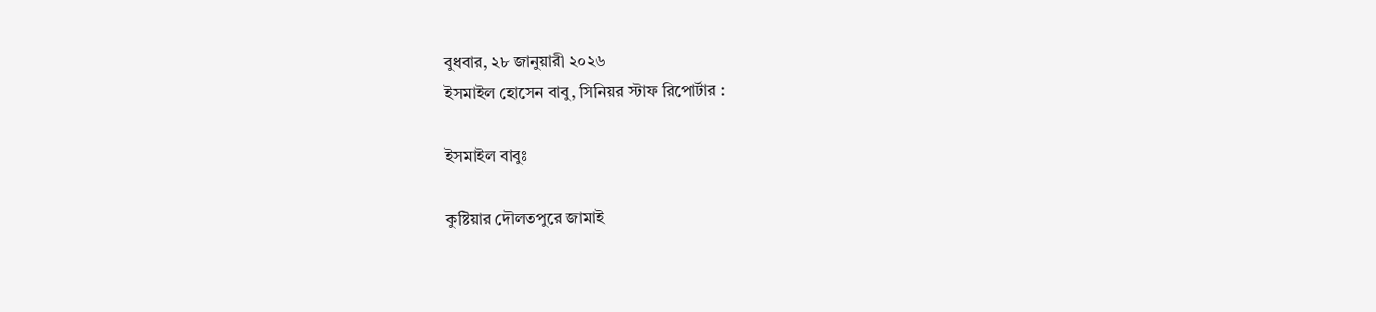বুধবার, ২৮ জানুয়ারী ২০২৬
ইসমাইল হোসেন বাবু, সিনিয়র স্টাফ রিপোর্টার :

ইসমাইল বাবুঃ

কুষ্টিয়ার দৌলতপুরে জামাই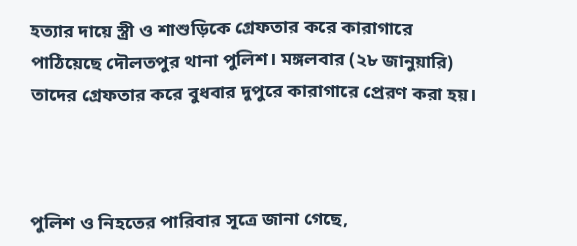হত্যার দায়ে স্ত্রী ও শাশুড়িকে গ্রেফতার করে কারাগারে পাঠিয়েছে দৌলতপুর থানা পুলিশ। মঙ্গলবার (২৮ জানুয়ারি) তাদের গ্রেফতার করে বুধবার দুপুরে কারাগারে প্রেরণ করা হয়।



পুলিশ ও নিহতের পারিবার সূত্রে জানা গেছে,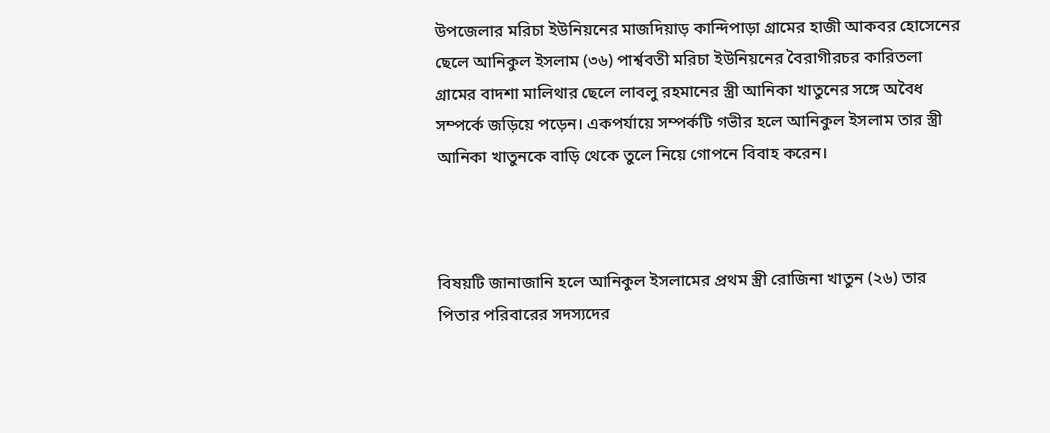উপজেলার মরিচা ইউনিয়নের মাজদিয়াড় কান্দিপাড়া গ্রামের হাজী আকবর হোসেনের ছেলে আনিকুল ইসলাম (৩৬) পার্শ্ববতী মরিচা ইউনিয়নের বৈরাগীরচর কারিতলা গ্রামের বাদশা মালিথার ছেলে লাবলু রহমানের স্ত্রী আনিকা খাতুনের সঙ্গে অবৈধ সম্পর্কে জড়িয়ে পড়েন। একপর্যায়ে সম্পর্কটি গভীর হলে আনিকুল ইসলাম তার স্ত্রী আনিকা খাতুনকে বাড়ি থেকে তুলে নিয়ে গোপনে বিবাহ করেন।



বিষয়টি জানাজানি হলে আনিকুল ইসলামের প্রথম স্ত্রী রোজিনা খাতুন (২৬) তার পিতার পরিবারের সদস্যদের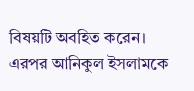বিষয়টি অবহিত করেন। এরপর আনিকুল ইসলামকে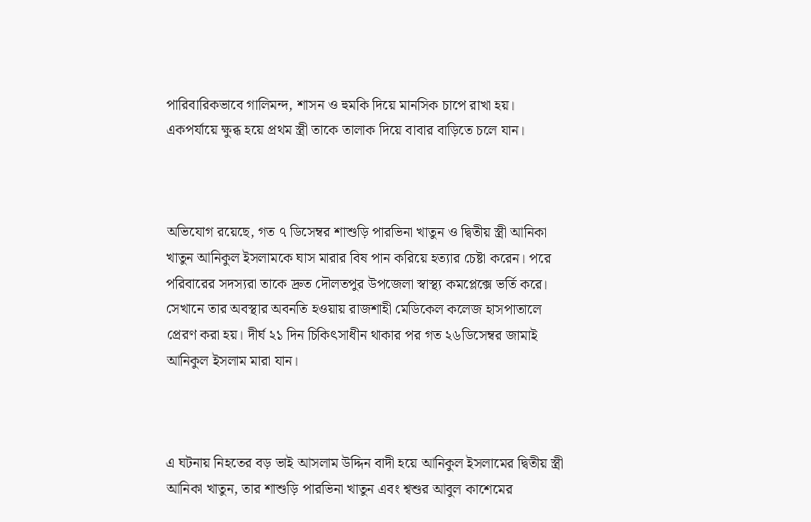পারিবারিকভাবে গালিমন্দ, শাসন ও হুমকি দিয়ে মানসিক চাপে রাখা হয়। একপর্যায়ে ক্ষুব্ধ হয়ে প্রথম স্ত্রী তাকে তালাক দিয়ে বাবার বাড়িতে চলে যান।



অভিযোগ রয়েছে, গত ৭ ডিসেম্বর শাশুড়ি পারভিনা খাতুন ও দ্বিতীয় স্ত্রী আনিকা খাতুন আনিকুল ইসলামকে ঘাস মারার বিষ পান করিয়ে হত্যার চেষ্টা করেন। পরে পরিবারের সদস্যরা তাকে দ্রুত দৌলতপুর উপজেলা স্বাস্থ্য কমপ্লেক্সে ভর্তি করে। সেখানে তার অবস্থার অবনতি হওয়ায় রাজশাহী মেডিকেল কলেজ হাসপাতালে প্রেরণ করা হয়। দীর্ঘ ২১ দিন চিকিৎসাধীন থাকার পর গত ২৬ডিসেম্বর জামাই আনিকুল ইসলাম মারা যান।



এ ঘটনায় নিহতের বড় ভাই আসলাম উদ্দিন বাদী হয়ে আনিকুল ইসলামের দ্বিতীয় স্ত্রী আনিকা খাতুন, তার শাশুড়ি পারভিনা খাতুন এবং শ্বশুর আবুল কাশেমের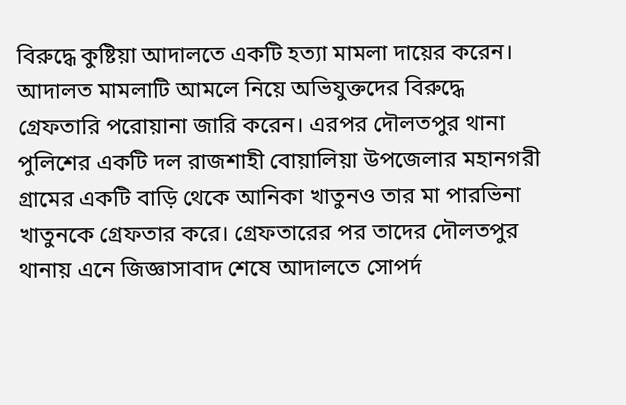বিরুদ্ধে কুষ্টিয়া আদালতে একটি হত্যা মামলা দায়ের করেন। আদালত মামলাটি আমলে নিয়ে অভিযুক্তদের বিরুদ্ধে গ্রেফতারি পরোয়ানা জারি করেন। এরপর দৌলতপুর থানা পুলিশের একটি দল রাজশাহী বোয়ালিয়া উপজেলার মহানগরী গ্রামের একটি বাড়ি থেকে আনিকা খাতুনও তার মা পারভিনা খাতুনকে গ্রেফতার করে। গ্রেফতারের পর তাদের দৌলতপুর থানায় এনে জিজ্ঞাসাবাদ শেষে আদালতে সোপর্দ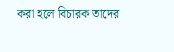করা হলে বিচারক তাদের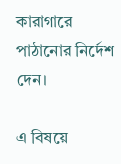কারাগারে পাঠানোর নির্দেশ দেন।

এ বিষয়ে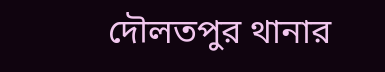দৌলতপুর থানার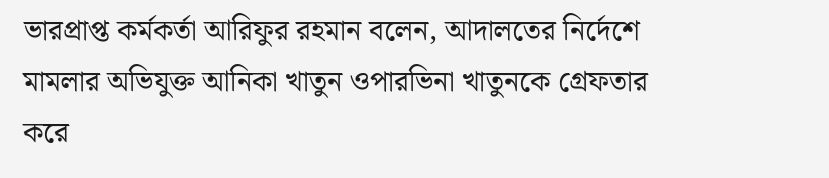ভারপ্রাপ্ত কর্মকর্তা আরিফুর রহমান বলেন, আদালতের নির্দেশে মামলার অভিযুক্ত আনিকা খাতুন ওপারভিনা খাতুনকে গ্রেফতার করে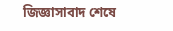জিজ্ঞাসাবাদ শেষে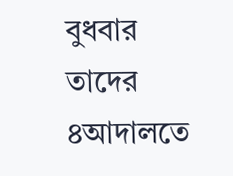বুধবার তাদের ৪আদালতে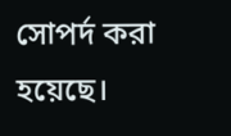সোপর্দ করা হয়েছে।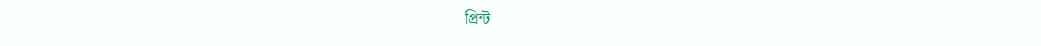প্রিন্ট